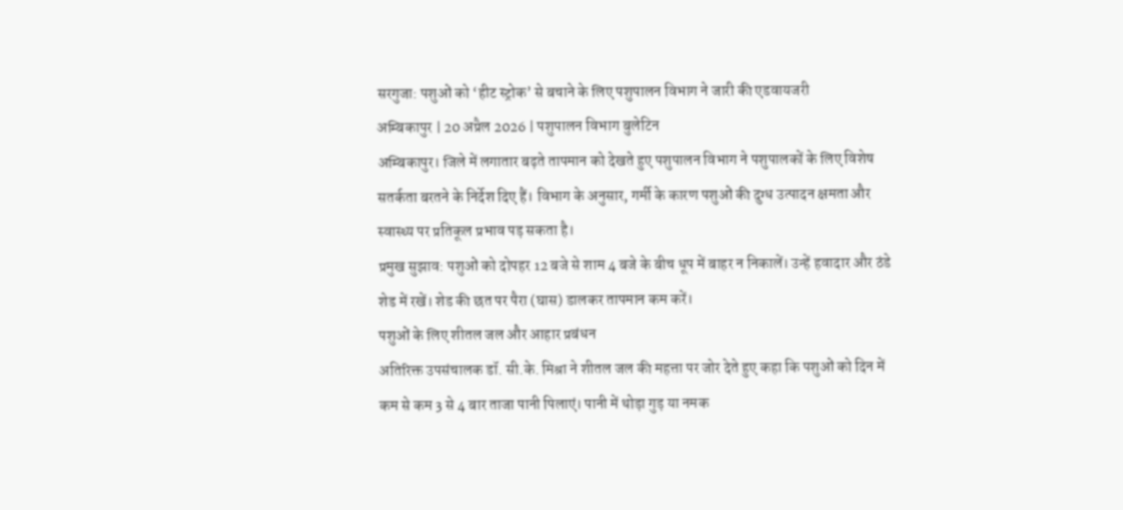सरगुजा: पशुओं को ‘हीट स्ट्रोक’ से बचाने के लिए पशुपालन विभाग ने जारी की एडवायजरी
अम्बिकापुर | 20 अप्रैल 2026 | पशुपालन विभाग बुलेटिन
अम्बिकापुर। जिले में लगातार बढ़ते तापमान को देखते हुए पशुपालन विभाग ने पशुपालकों के लिए विशेष सतर्कता बरतने के निर्देश दिए हैं। विभाग के अनुसार, गर्मी के कारण पशुओं की दुग्ध उत्पादन क्षमता और स्वास्थ्य पर प्रतिकूल प्रभाव पड़ सकता है।
प्रमुख सुझाव: पशुओं को दोपहर 12 बजे से शाम 4 बजे के बीच धूप में बाहर न निकालें। उन्हें हवादार और ठंडे शेड में रखें। शेड की छत पर पैरा (घास) डालकर तापमान कम करें।
पशुओं के लिए शीतल जल और आहार प्रबंधन
अतिरिक्त उपसंचालक डॉ. सी.के. मिश्रा ने शीतल जल की महत्ता पर जोर देते हुए कहा कि पशुओं को दिन में कम से कम 3 से 4 बार ताजा पानी पिलाएं। पानी में थोड़ा गुड़ या नमक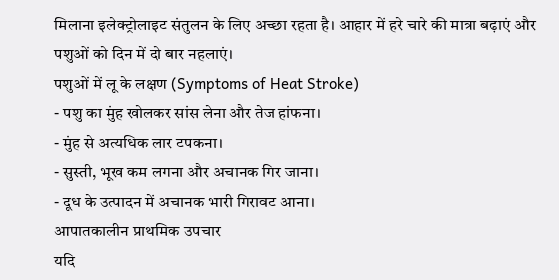मिलाना इलेक्ट्रोलाइट संतुलन के लिए अच्छा रहता है। आहार में हरे चारे की मात्रा बढ़ाएं और पशुओं को दिन में दो बार नहलाएं।
पशुओं में लू के लक्षण (Symptoms of Heat Stroke)
- पशु का मुंह खोलकर सांस लेना और तेज हांफना।
- मुंह से अत्यधिक लार टपकना।
- सुस्ती, भूख कम लगना और अचानक गिर जाना।
- दूध के उत्पादन में अचानक भारी गिरावट आना।
आपातकालीन प्राथमिक उपचार
यदि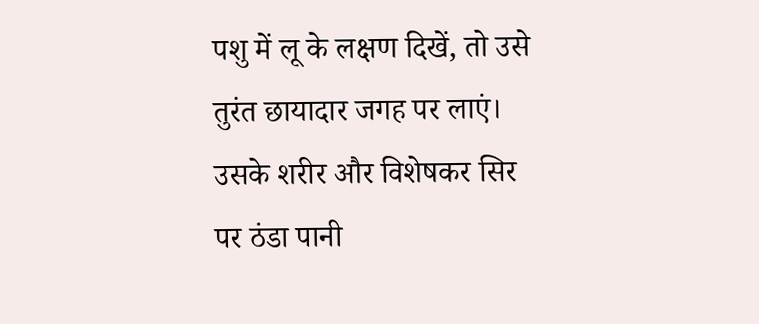पशु में लू के लक्षण दिखें, तो उसे तुरंत छायादार जगह पर लाएं। उसके शरीर और विशेषकर सिर पर ठंडा पानी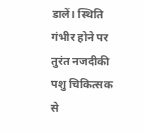डालें। स्थिति गंभीर होने पर तुरंत नजदीकी पशु चिकित्सक से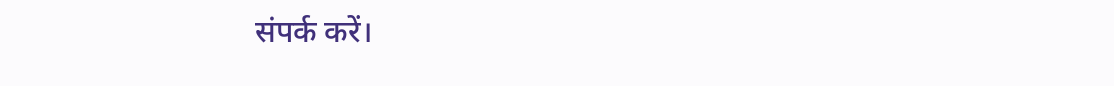संपर्क करें।